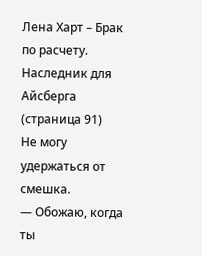Лена Харт – Брак по расчету. Наследник для Айсберга (страница 91)
Не могу удержаться от смешка.
— Обожаю, когда ты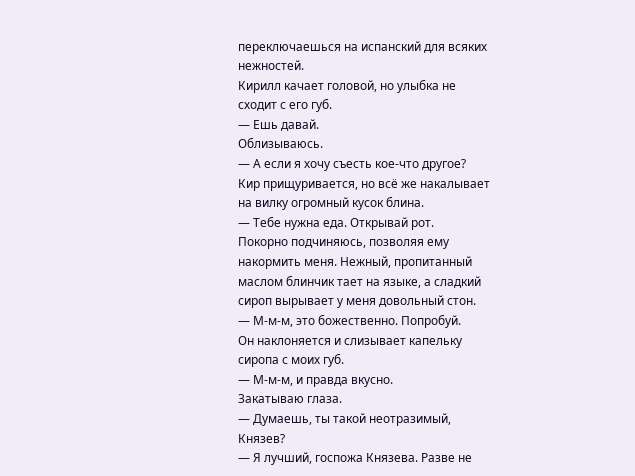переключаешься на испанский для всяких нежностей.
Кирилл качает головой, но улыбка не сходит с его губ.
— Ешь давай.
Облизываюсь.
— А если я хочу съесть кое-что другое?
Кир прищуривается, но всё же накалывает на вилку огромный кусок блина.
— Тебе нужна еда. Открывай рот.
Покорно подчиняюсь, позволяя ему накормить меня. Нежный, пропитанный маслом блинчик тает на языке, а сладкий сироп вырывает у меня довольный стон.
— М-м-м, это божественно. Попробуй.
Он наклоняется и слизывает капельку сиропа с моих губ.
— М-м-м, и правда вкусно.
Закатываю глаза.
— Думаешь, ты такой неотразимый, Князев?
— Я лучший, госпожа Князева. Разве не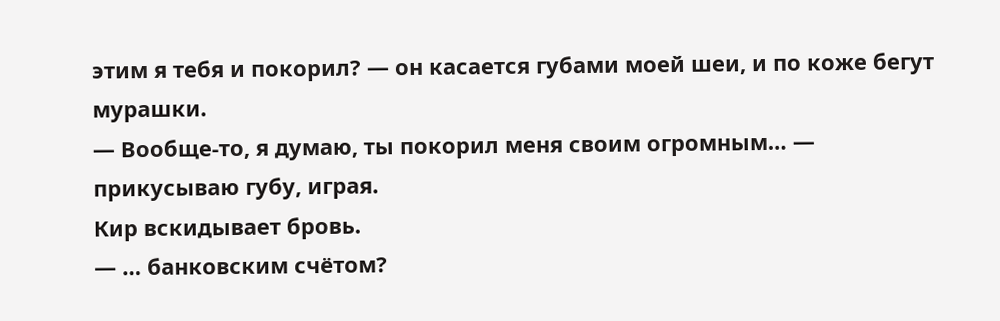этим я тебя и покорил? — он касается губами моей шеи, и по коже бегут мурашки.
— Вообще-то, я думаю, ты покорил меня своим огромным… — прикусываю губу, играя.
Кир вскидывает бровь.
— … банковским счётом?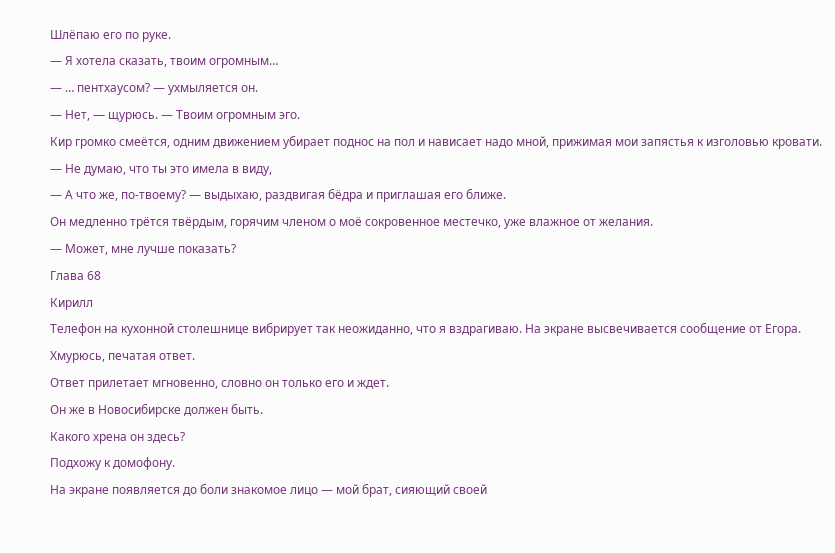Шлёпаю его по руке.
— Я хотела сказать, твоим огромным…
— … пентхаусом? — ухмыляется он.
— Нет, — щурюсь. — Твоим огромным эго.
Кир громко смеётся, одним движением убирает поднос на пол и нависает надо мной, прижимая мои запястья к изголовью кровати.
— Не думаю, что ты это имела в виду,
— А что же, по-твоему? — выдыхаю, раздвигая бёдра и приглашая его ближе.
Он медленно трётся твёрдым, горячим членом о моё сокровенное местечко, уже влажное от желания.
— Может, мне лучше показать?
Глава 68
Кирилл
Телефон на кухонной столешнице вибрирует так неожиданно, что я вздрагиваю. На экране высвечивается сообщение от Егора.
Хмурюсь, печатая ответ.
Ответ прилетает мгновенно, словно он только его и ждет.
Он же в Новосибирске должен быть.
Какого хрена он здесь?
Подхожу к домофону.
На экране появляется до боли знакомое лицо — мой брат, сияющий своей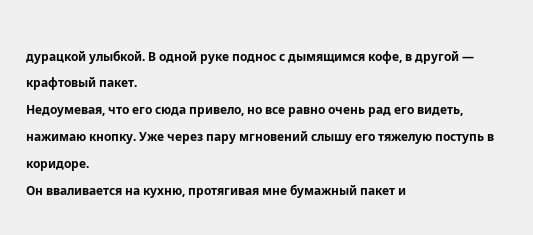дурацкой улыбкой. В одной руке поднос с дымящимся кофе, в другой — крафтовый пакет.
Недоумевая, что его сюда привело, но все равно очень рад его видеть, нажимаю кнопку. Уже через пару мгновений слышу его тяжелую поступь в коридоре.
Он вваливается на кухню, протягивая мне бумажный пакет и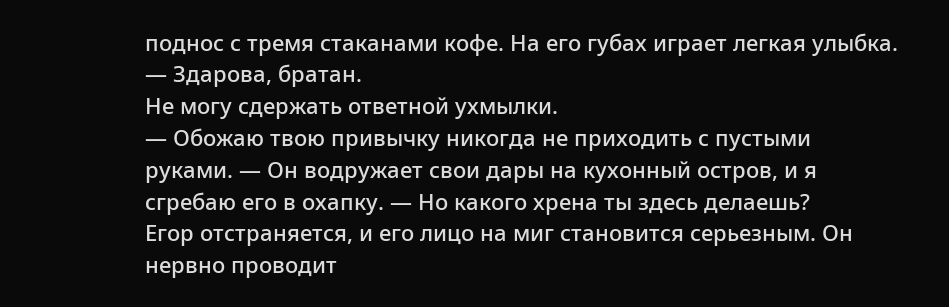поднос с тремя стаканами кофе. На его губах играет легкая улыбка.
— Здарова, братан.
Не могу сдержать ответной ухмылки.
— Обожаю твою привычку никогда не приходить с пустыми руками. — Он водружает свои дары на кухонный остров, и я сгребаю его в охапку. — Но какого хрена ты здесь делаешь?
Егор отстраняется, и его лицо на миг становится серьезным. Он нервно проводит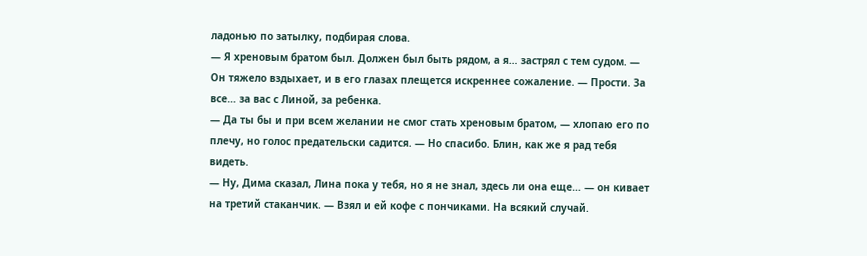ладонью по затылку, подбирая слова.
— Я хреновым братом был. Должен был быть рядом, а я… застрял с тем судом. — Он тяжело вздыхает, и в его глазах плещется искреннее сожаление. — Прости. За все… за вас с Линой, за ребенка.
— Да ты бы и при всем желании не смог стать хреновым братом, — хлопаю его по плечу, но голос предательски садится. — Но спасибо. Блин, как же я рад тебя видеть.
— Ну, Дима сказал, Лина пока у тебя, но я не знал, здесь ли она еще… — он кивает на третий стаканчик. — Взял и ей кофе с пончиками. На всякий случай.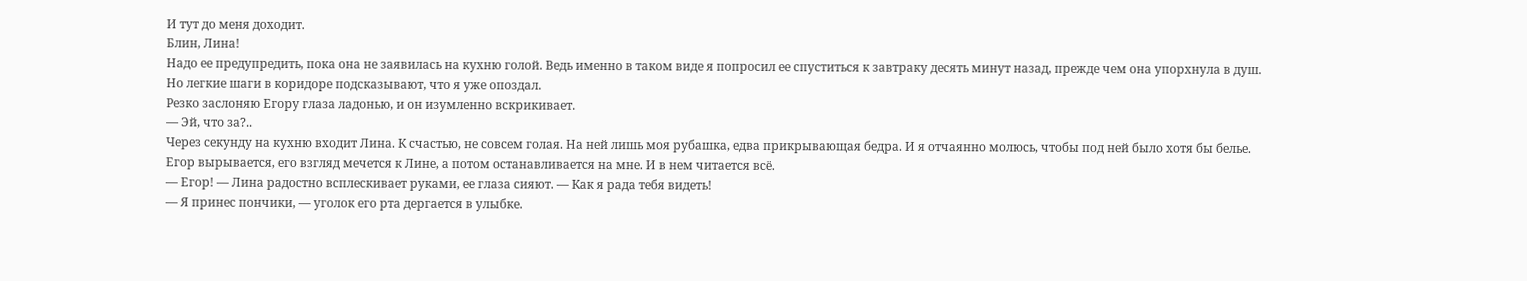И тут до меня доходит.
Блин, Лина!
Надо ее предупредить, пока она не заявилась на кухню голой. Ведь именно в таком виде я попросил ее спуститься к завтраку десять минут назад, прежде чем она упорхнула в душ.
Но легкие шаги в коридоре подсказывают, что я уже опоздал.
Резко заслоняю Егору глаза ладонью, и он изумленно вскрикивает.
— Эй, что за?..
Через секунду на кухню входит Лина. К счастью, не совсем голая. На ней лишь моя рубашка, едва прикрывающая бедра. И я отчаянно молюсь, чтобы под ней было хотя бы белье.
Егор вырывается, его взгляд мечется к Лине, а потом останавливается на мне. И в нем читается всё.
— Егор! — Лина радостно всплескивает руками, ее глаза сияют. — Как я рада тебя видеть!
— Я принес пончики, — уголок его рта дергается в улыбке.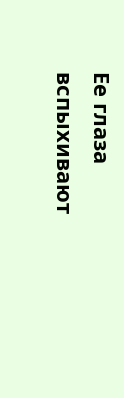Ее глаза вспыхивают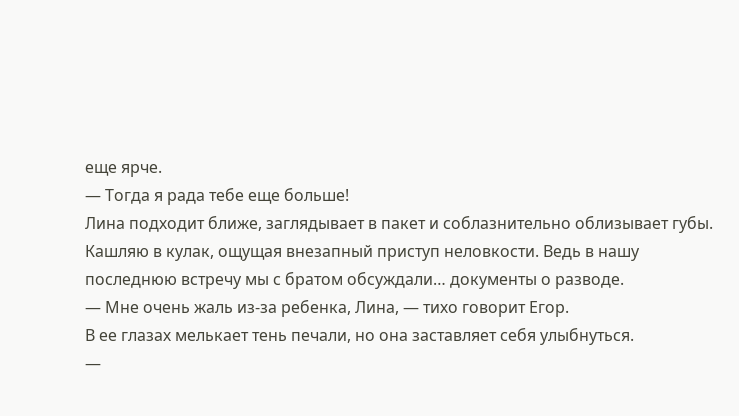еще ярче.
— Тогда я рада тебе еще больше!
Лина подходит ближе, заглядывает в пакет и соблазнительно облизывает губы. Кашляю в кулак, ощущая внезапный приступ неловкости. Ведь в нашу последнюю встречу мы с братом обсуждали… документы о разводе.
— Мне очень жаль из-за ребенка, Лина, — тихо говорит Егор.
В ее глазах мелькает тень печали, но она заставляет себя улыбнуться.
—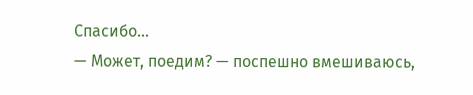Спасибо…
— Может, поедим? — поспешно вмешиваюсь,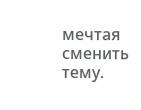мечтая сменить тему.